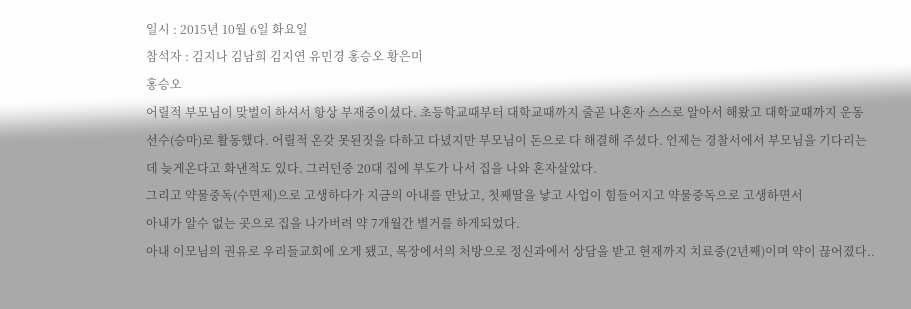일시 : 2015년 10월 6일 화요일
참석자 : 김지나 김남희 김지연 유민경 홍승오 황은미
홍승오
어릴적 부모님이 맞벌이 하셔서 항상 부재중이셨다. 초등학교때부터 대학교때까지 줄곧 나혼자 스스로 알아서 해왔고 대학교때까지 운동선수(승마)로 활동했다. 어릴적 온갖 못된짓을 다하고 다녔지만 부모님이 돈으로 다 해결해 주셨다. 언제는 경찰서에서 부모님을 기다리는데 늦게온다고 화낸적도 있다. 그러던중 20대 집에 부도가 나서 집을 나와 혼자살았다.
그리고 약물중독(수면제)으로 고생하다가 지금의 아내를 만났고, 첫째딸을 낳고 사업이 힘들어지고 약물중독으로 고생하면서
아내가 알수 없는 곳으로 집을 나가버려 약 7개월간 별거를 하게되었다.
아내 이모님의 권유로 우리들교회에 오게 됐고, 목장에서의 처방으로 정신과에서 상담을 받고 현재까지 치료중(2년째)이며 약이 끊어졌다..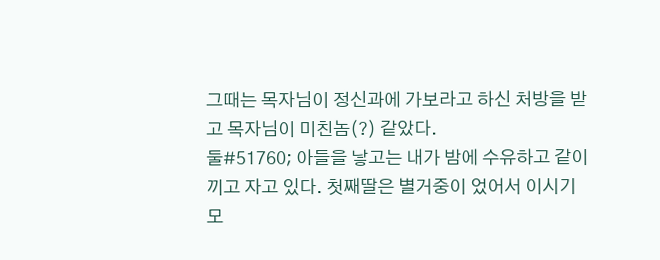그때는 목자님이 정신과에 가보라고 하신 처방을 받고 목자님이 미친놈(?) 같았다.
둘#51760; 아들을 낳고는 내가 밤에 수유하고 같이 끼고 자고 있다. 첫째딸은 별거중이 었어서 이시기 모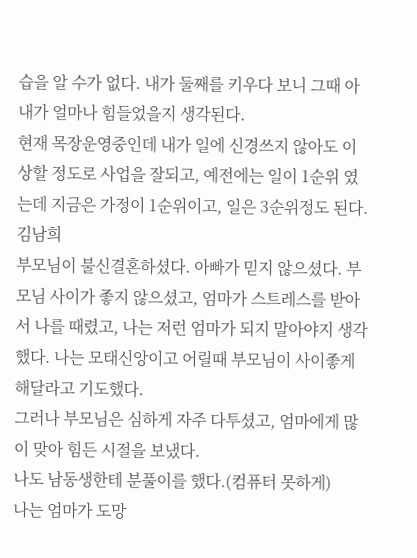습을 알 수가 없다. 내가 둘째를 키우다 보니 그때 아내가 얼마나 힘들었을지 생각된다.
현재 목장운영중인데 내가 일에 신경쓰지 않아도 이상할 정도로 사업을 잘되고, 예전에는 일이 1순위 였는데 지금은 가정이 1순위이고, 일은 3순위정도 된다.
김남희
부모님이 불신결혼하셨다. 아빠가 믿지 않으셨다. 부모님 사이가 좋지 않으셨고, 엄마가 스트레스를 받아서 나를 때렸고, 나는 저런 엄마가 되지 말아야지 생각했다. 나는 모태신앙이고 어릴때 부모님이 사이좋게 해달라고 기도했다.
그러나 부모님은 심하게 자주 다투셨고, 엄마에게 많이 맞아 힘든 시절을 보냈다.
나도 남동생한테 분풀이를 했다.(컴퓨터 못하게)
나는 엄마가 도망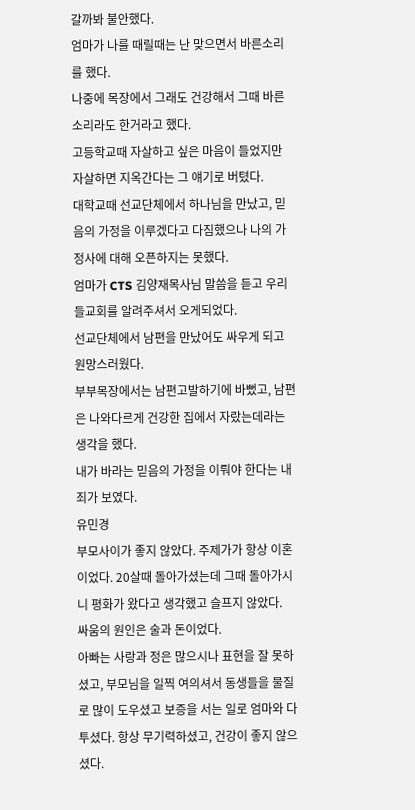갈까봐 불안했다.
엄마가 나를 때릴때는 난 맞으면서 바른소리를 했다.
나중에 목장에서 그래도 건강해서 그때 바른소리라도 한거라고 했다.
고등학교때 자살하고 싶은 마음이 들었지만 자살하면 지옥간다는 그 얘기로 버텼다.
대학교때 선교단체에서 하나님을 만났고, 믿음의 가정을 이루겠다고 다짐했으나 나의 가정사에 대해 오픈하지는 못했다.
엄마가 CTS 김양재목사님 말씀을 듣고 우리들교회를 알려주셔서 오게되었다.
선교단체에서 남편을 만났어도 싸우게 되고 원망스러웠다.
부부목장에서는 남편고발하기에 바뻤고, 남편은 나와다르게 건강한 집에서 자랐는데라는 생각을 했다.
내가 바라는 믿음의 가정을 이뤄야 한다는 내 죄가 보였다.
유민경
부모사이가 좋지 않았다. 주제가가 항상 이혼이었다. 20살때 돌아가셨는데 그때 돌아가시니 평화가 왔다고 생각했고 슬프지 않았다.
싸움의 원인은 술과 돈이었다.
아빠는 사랑과 정은 많으시나 표현을 잘 못하셨고, 부모님을 일찍 여의셔서 동생들을 물질로 많이 도우셨고 보증을 서는 일로 엄마와 다투셨다. 항상 무기력하셨고, 건강이 좋지 않으셨다.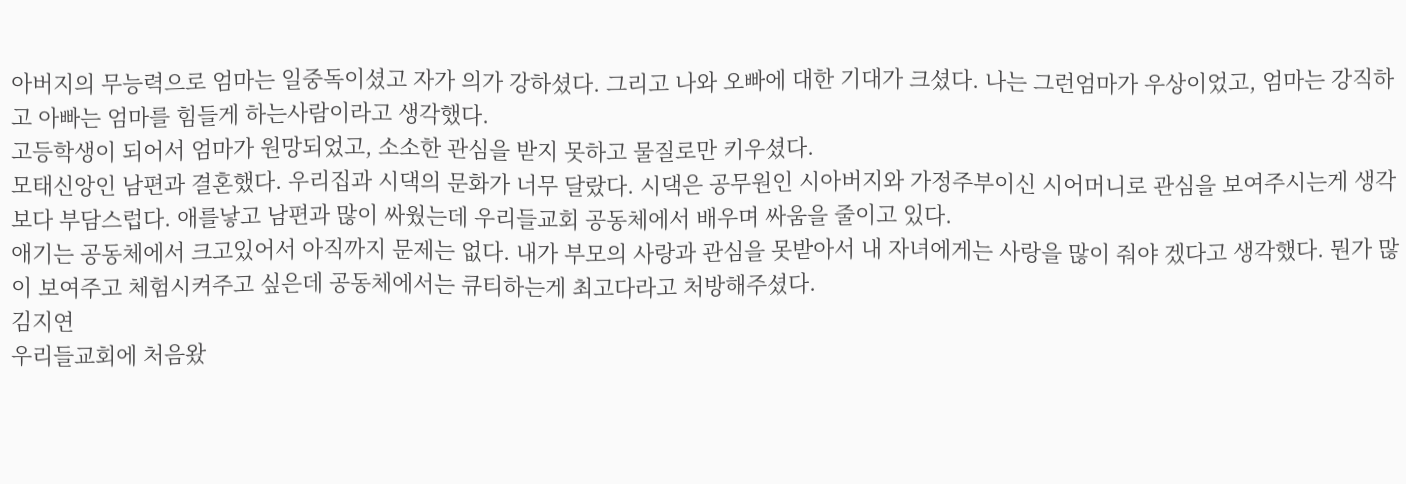아버지의 무능력으로 엄마는 일중독이셨고 자가 의가 강하셨다. 그리고 나와 오빠에 대한 기대가 크셨다. 나는 그런엄마가 우상이었고, 엄마는 강직하고 아빠는 엄마를 힘들게 하는사람이라고 생각했다.
고등학생이 되어서 엄마가 원망되었고, 소소한 관심을 받지 못하고 물질로만 키우셨다.
모태신앙인 남편과 결혼했다. 우리집과 시댁의 문화가 너무 달랐다. 시댁은 공무원인 시아버지와 가정주부이신 시어머니로 관심을 보여주시는게 생각보다 부담스럽다. 애를낳고 남편과 많이 싸웠는데 우리들교회 공동체에서 배우며 싸움을 줄이고 있다.
애기는 공동체에서 크고있어서 아직까지 문제는 없다. 내가 부모의 사랑과 관심을 못받아서 내 자녀에게는 사랑을 많이 줘야 겠다고 생각했다. 뭔가 많이 보여주고 체험시켜주고 싶은데 공동체에서는 큐티하는게 최고다라고 처방해주셨다.
김지연
우리들교회에 처음왔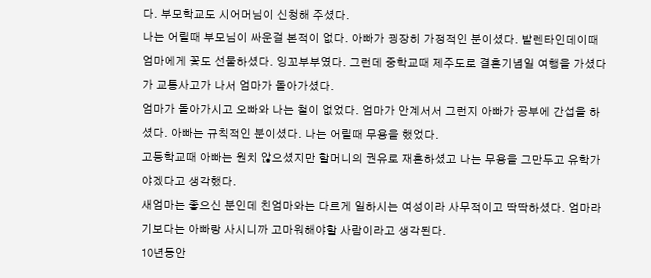다. 부모학교도 시어머님이 신청해 주셨다.
나는 어릴때 부모님이 싸운걸 본적이 없다. 아빠가 굉장히 가정적인 분이셨다. 발렌타인데이때 엄마에게 꽃도 선물하셨다. 잉꼬부부였다. 그런데 중학교때 제주도로 결혼기념일 여행을 가셨다가 교통사고가 나서 엄마가 돌아가셨다.
엄마가 돌아가시고 오빠와 나는 철이 없었다. 엄마가 안계서서 그런지 아빠가 공부에 간섭을 하셨다. 아빠는 규칙적인 분이셨다. 나는 어릴때 무용을 했었다.
고등학교때 아빠는 원치 않으셨지만 할머니의 권유로 재혼하셨고 나는 무용을 그만두고 유학가야겠다고 생각했다.
새엄마는 좋으신 분인데 친엄마와는 다르게 일하시는 여성이라 사무적이고 딱딱하셨다. 엄마라기보다는 아빠랑 사시니까 고마워해야할 사람이라고 생각된다.
10년동안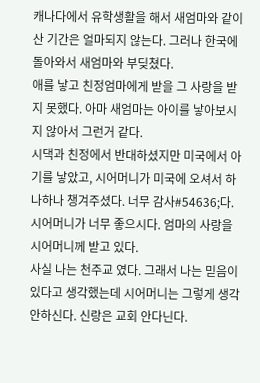캐나다에서 유학생활을 해서 새엄마와 같이 산 기간은 얼마되지 않는다. 그러나 한국에돌아와서 새엄마와 부딪쳤다.
애를 낳고 친정엄마에게 받을 그 사랑을 받지 못했다. 아마 새엄마는 아이를 낳아보시지 않아서 그런거 같다.
시댁과 친정에서 반대하셨지만 미국에서 아기를 낳았고, 시어머니가 미국에 오셔서 하나하나 챙겨주셨다. 너무 감사#54636;다. 시어머니가 너무 좋으시다. 엄마의 사랑을 시어머니께 받고 있다.
사실 나는 천주교 였다. 그래서 나는 믿음이 있다고 생각했는데 시어머니는 그렇게 생각안하신다. 신랑은 교회 안다닌다.